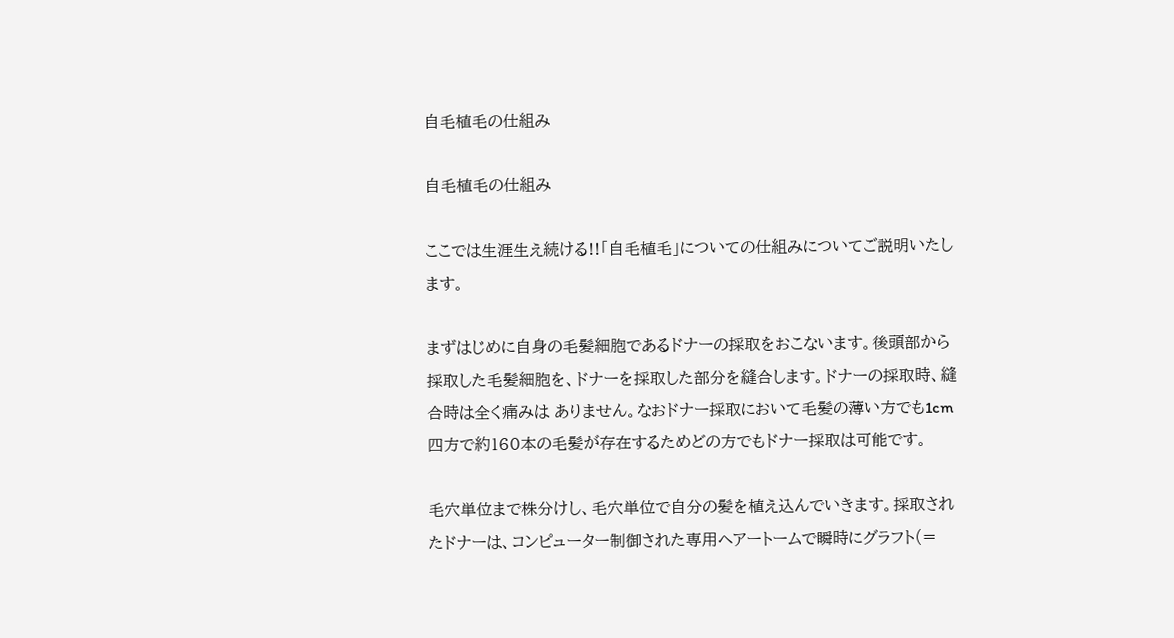自毛植毛の仕組み

自毛植毛の仕組み

ここでは生涯生え続ける!!「自毛植毛」についての仕組みについてご説明いたします。

まずはじめに自身の毛髪細胞であるドナーの採取をおこないます。後頭部から採取した毛髪細胞を、ドナーを採取した部分を縫合します。ドナーの採取時、縫合時は全く痛みは ありません。なおドナー採取において毛髪の薄い方でも1cm四方で約160本の毛髪が存在するためどの方でもドナー採取は可能です。

毛穴単位まで株分けし、毛穴単位で自分の髪を植え込んでいきます。採取されたドナーは、コンピューター制御された専用ヘアートームで瞬時にグラフト(=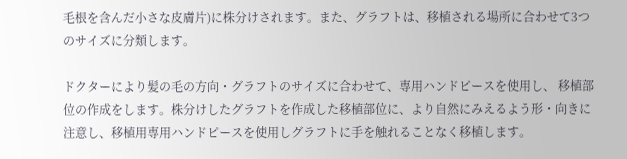毛根を含んだ小さな皮膚片)に株分けされます。また、グラフトは、移植される場所に合わせて3つのサイズに分類します。

ドクターにより髪の毛の方向・グラフトのサイズに合わせて、専用ハンドピースを使用し、 移植部位の作成をします。株分けしたグラフトを作成した移植部位に、より自然にみえるよう形・向きに注意し、移植用専用ハンドピースを使用しグラフトに手を触れることなく移植します。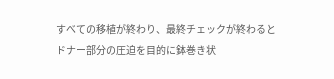すべての移植が終わり、最終チェックが終わるとドナー部分の圧迫を目的に鉢巻き状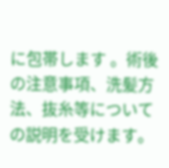に包帯します 。術後の注意事項、洗髪方法、抜糸等についての説明を受けます。